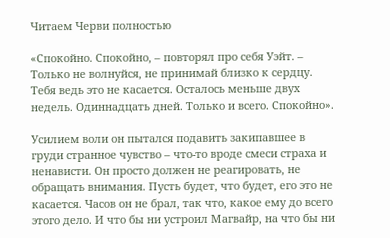Читаем Черви полностью

«Спокойно. Спокойно, – повторял про себя Уэйт. – Только не волнуйся, не принимай близко к сердцу. Тебя ведь это не касается. Осталось меньше двух недель. Одиннадцать дней. Только и всего. Спокойно».

Усилием воли он пытался подавить закипавшее в груди странное чувство – что-то вроде смеси страха и ненависти. Он просто должен не реагировать, не обращать внимания. Пусть будет, что будет, его это не касается. Часов он не брал, так что, какое ему до всего этого дело. И что бы ни устроил Магвайр, на что бы ни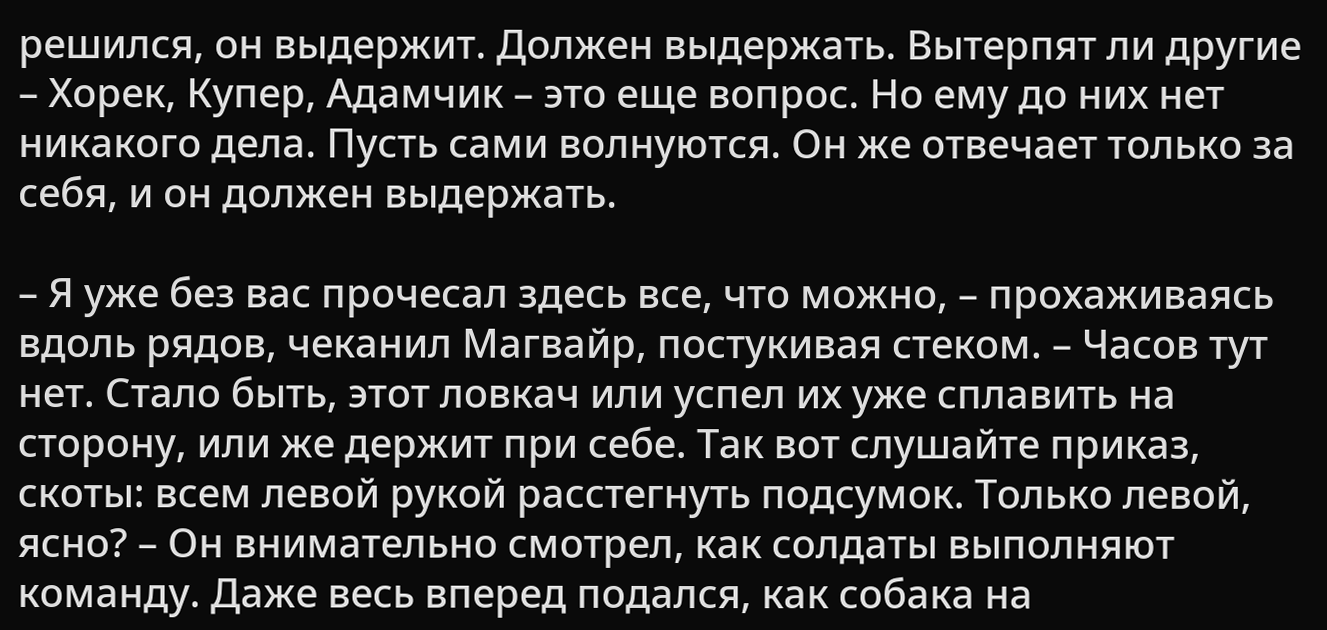решился, он выдержит. Должен выдержать. Вытерпят ли другие – Хорек, Купер, Адамчик – это еще вопрос. Но ему до них нет никакого дела. Пусть сами волнуются. Он же отвечает только за себя, и он должен выдержать.

– Я уже без вас прочесал здесь все, что можно, – прохаживаясь вдоль рядов, чеканил Магвайр, постукивая стеком. – Часов тут нет. Стало быть, этот ловкач или успел их уже сплавить на сторону, или же держит при себе. Так вот слушайте приказ, скоты: всем левой рукой расстегнуть подсумок. Только левой, ясно? – Он внимательно смотрел, как солдаты выполняют команду. Даже весь вперед подался, как собака на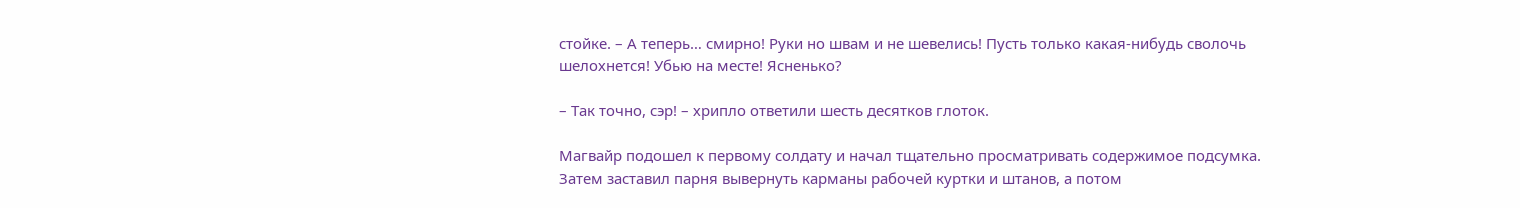стойке. – А теперь… смирно! Руки но швам и не шевелись! Пусть только какая-нибудь сволочь шелохнется! Убью на месте! Ясненько?

– Так точно, сэр! – хрипло ответили шесть десятков глоток.

Магвайр подошел к первому солдату и начал тщательно просматривать содержимое подсумка. Затем заставил парня вывернуть карманы рабочей куртки и штанов, а потом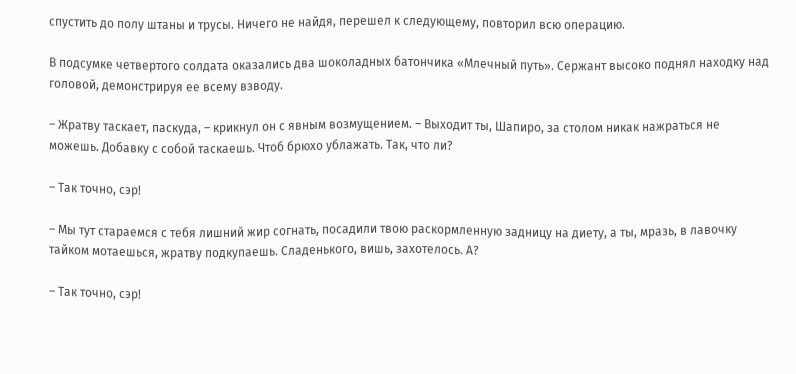спустить до полу штаны и трусы. Ничего не найдя, перешел к следующему, повторил всю операцию.

В подсумке четвертого солдата оказались два шоколадных батончика «Млечный путь». Сержант высоко поднял находку над головой, демонстрируя ее всему взводу.

– Жратву таскает, паскуда, – крикнул он с явным возмущением. – Выходит ты, Шапиро, за столом никак нажраться не можешь. Добавку с собой таскаешь. Чтоб брюхо ублажать. Так, что ли?

– Так точно, сэр!

– Мы тут стараемся с тебя лишний жир согнать, посадили твою раскормленную задницу на диету, а ты, мразь, в лавочку тайком мотаешься, жратву подкупаешь. Сладенького, вишь, захотелось. А?

– Так точно, сэр!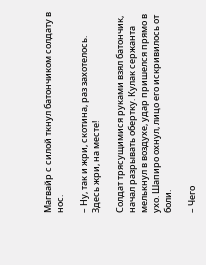Магвайр с силой ткнул батончиком солдату в нос.

– Ну, так и жри, скотина, раз захотелось. Здесь жри, на месте!

Солдат трясущимися руками взял батончик, начал разрывать обертку. Кулак сержанта мелькнул в воздухе, удар пришелся прямо в ухо. Шапиро охнул, лицо его искривилось от боли.

– Чего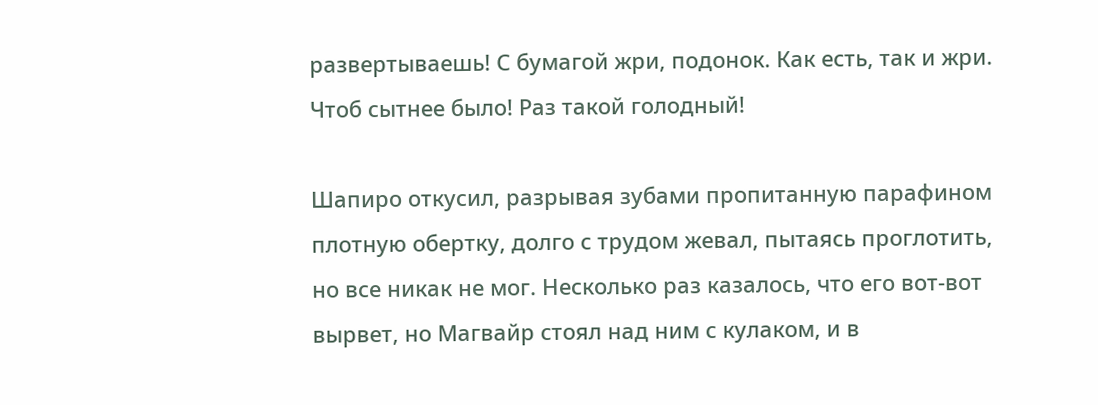развертываешь! С бумагой жри, подонок. Как есть, так и жри. Чтоб сытнее было! Раз такой голодный!

Шапиро откусил, разрывая зубами пропитанную парафином плотную обертку, долго с трудом жевал, пытаясь проглотить, но все никак не мог. Несколько раз казалось, что его вот-вот вырвет, но Магвайр стоял над ним с кулаком, и в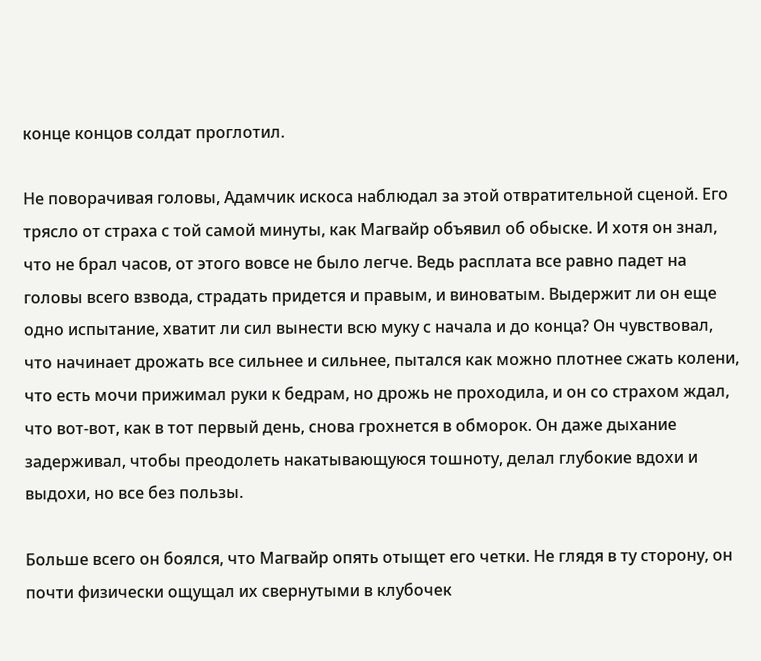конце концов солдат проглотил.

Не поворачивая головы, Адамчик искоса наблюдал за этой отвратительной сценой. Его трясло от страха с той самой минуты, как Магвайр объявил об обыске. И хотя он знал, что не брал часов, от этого вовсе не было легче. Ведь расплата все равно падет на головы всего взвода, страдать придется и правым, и виноватым. Выдержит ли он еще одно испытание, хватит ли сил вынести всю муку с начала и до конца? Он чувствовал, что начинает дрожать все сильнее и сильнее, пытался как можно плотнее сжать колени, что есть мочи прижимал руки к бедрам, но дрожь не проходила, и он со страхом ждал, что вот-вот, как в тот первый день, снова грохнется в обморок. Он даже дыхание задерживал, чтобы преодолеть накатывающуюся тошноту, делал глубокие вдохи и выдохи, но все без пользы.

Больше всего он боялся, что Магвайр опять отыщет его четки. Не глядя в ту сторону, он почти физически ощущал их свернутыми в клубочек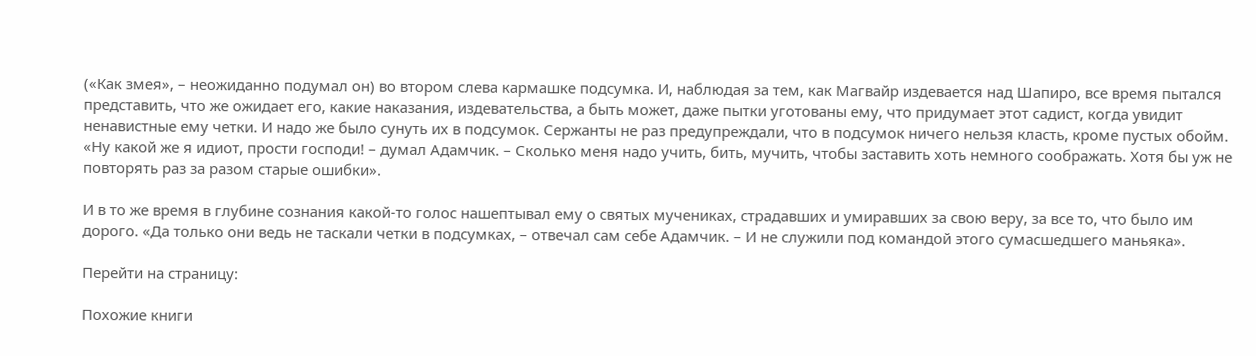(«Как змея», – неожиданно подумал он) во втором слева кармашке подсумка. И, наблюдая за тем, как Магвайр издевается над Шапиро, все время пытался представить, что же ожидает его, какие наказания, издевательства, а быть может, даже пытки уготованы ему, что придумает этот садист, когда увидит ненавистные ему четки. И надо же было сунуть их в подсумок. Сержанты не раз предупреждали, что в подсумок ничего нельзя класть, кроме пустых обойм. «Ну какой же я идиот, прости господи! – думал Адамчик. – Сколько меня надо учить, бить, мучить, чтобы заставить хоть немного соображать. Хотя бы уж не повторять раз за разом старые ошибки».

И в то же время в глубине сознания какой-то голос нашептывал ему о святых мучениках, страдавших и умиравших за свою веру, за все то, что было им дорого. «Да только они ведь не таскали четки в подсумках, – отвечал сам себе Адамчик. – И не служили под командой этого сумасшедшего маньяка».

Перейти на страницу:

Похожие книги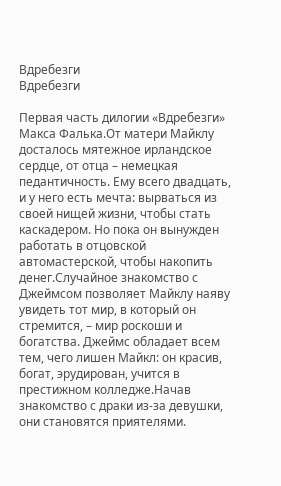Вдребезги
Вдребезги

Первая часть дилогии «Вдребезги» Макса Фалька.От матери Майклу досталось мятежное ирландское сердце, от отца – немецкая педантичность. Ему всего двадцать, и у него есть мечта: вырваться из своей нищей жизни, чтобы стать каскадером. Но пока он вынужден работать в отцовской автомастерской, чтобы накопить денег.Случайное знакомство с Джеймсом позволяет Майклу наяву увидеть тот мир, в который он стремится, – мир роскоши и богатства. Джеймс обладает всем тем, чего лишен Майкл: он красив, богат, эрудирован, учится в престижном колледже.Начав знакомство с драки из-за девушки, они становятся приятелями.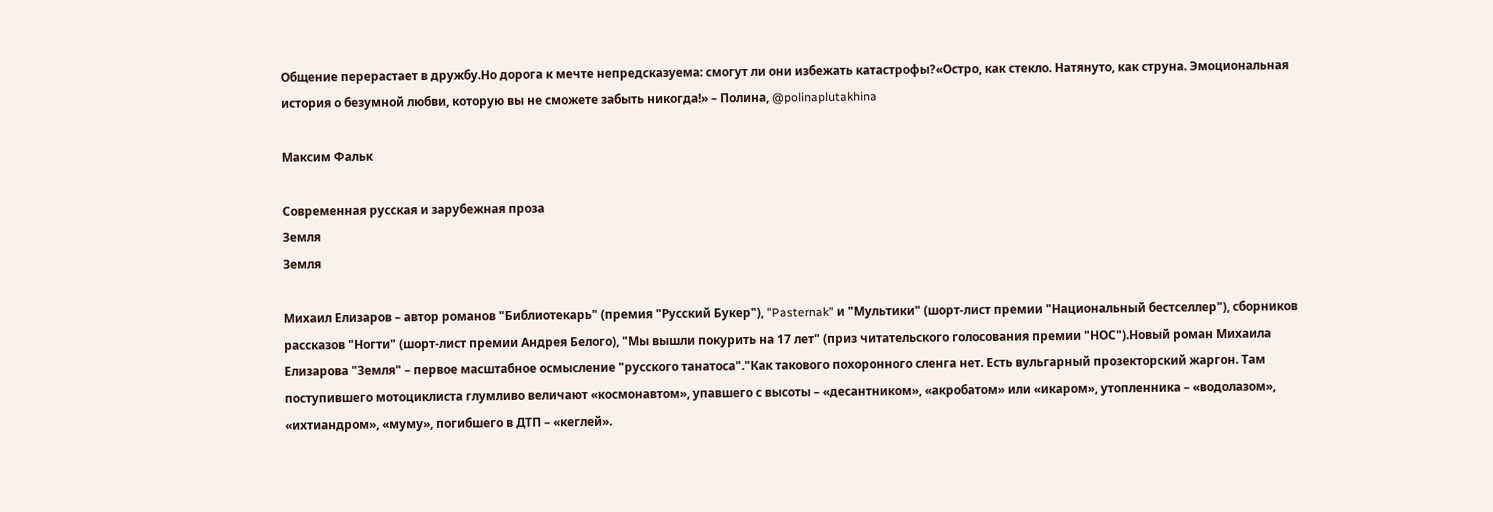Общение перерастает в дружбу.Но дорога к мечте непредсказуема: смогут ли они избежать катастрофы?«Остро, как стекло. Натянуто, как струна. Эмоциональная история о безумной любви, которую вы не сможете забыть никогда!» – Полина, @polinaplutakhina

Максим Фальк

Современная русская и зарубежная проза
Земля
Земля

Михаил Елизаров – автор романов "Библиотекарь" (премия "Русский Букер"), "Pasternak" и "Мультики" (шорт-лист премии "Национальный бестселлер"), сборников рассказов "Ногти" (шорт-лист премии Андрея Белого), "Мы вышли покурить на 17 лет" (приз читательского голосования премии "НОС").Новый роман Михаила Елизарова "Земля" – первое масштабное осмысление "русского танатоса"."Как такового похоронного сленга нет. Есть вульгарный прозекторский жаргон. Там поступившего мотоциклиста глумливо величают «космонавтом», упавшего с высоты – «десантником», «акробатом» или «икаром», утопленника – «водолазом», «ихтиандром», «муму», погибшего в ДТП – «кеглей».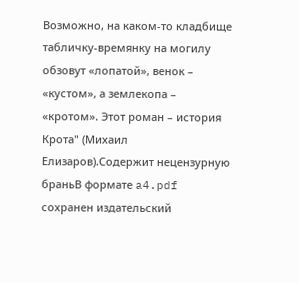Возможно, на каком-то кладбище табличку-времянку на могилу обзовут «лопатой», венок – «кустом», а землекопа – «кротом». Этот роман – история Крота" (Михаил Елизаров).Содержит нецензурную браньВ формате a4.pdf сохранен издательский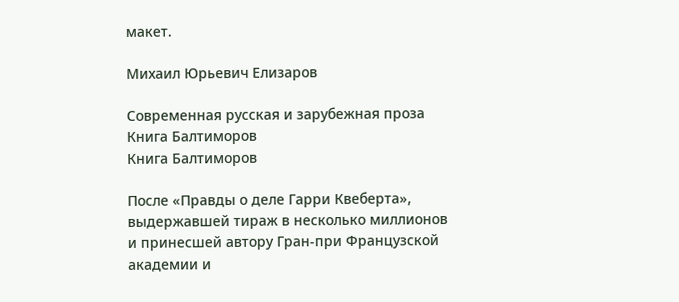макет.

Михаил Юрьевич Елизаров

Современная русская и зарубежная проза
Книга Балтиморов
Книга Балтиморов

После «Правды о деле Гарри Квеберта», выдержавшей тираж в несколько миллионов и принесшей автору Гран-при Французской академии и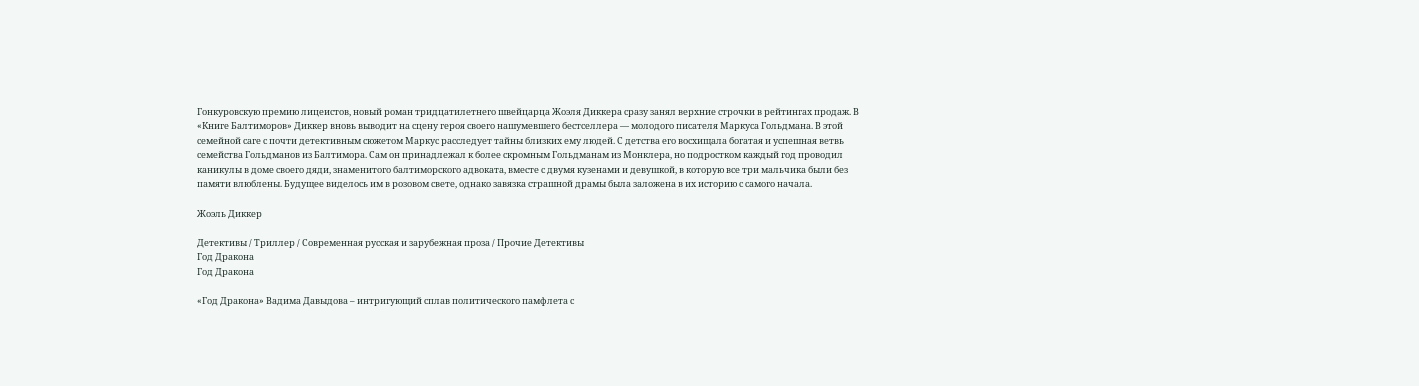Гонкуровскую премию лицеистов, новый роман тридцатилетнего швейцарца Жоэля Диккера сразу занял верхние строчки в рейтингах продаж. В «Книге Балтиморов» Диккер вновь выводит на сцену героя своего нашумевшего бестселлера — молодого писателя Маркуса Гольдмана. В этой семейной саге с почти детективным сюжетом Маркус расследует тайны близких ему людей. С детства его восхищала богатая и успешная ветвь семейства Гольдманов из Балтимора. Сам он принадлежал к более скромным Гольдманам из Монклера, но подростком каждый год проводил каникулы в доме своего дяди, знаменитого балтиморского адвоката, вместе с двумя кузенами и девушкой, в которую все три мальчика были без памяти влюблены. Будущее виделось им в розовом свете, однако завязка страшной драмы была заложена в их историю с самого начала.

Жоэль Диккер

Детективы / Триллер / Современная русская и зарубежная проза / Прочие Детективы
Год Дракона
Год Дракона

«Год Дракона» Вадима Давыдова – интригующий сплав политического памфлета с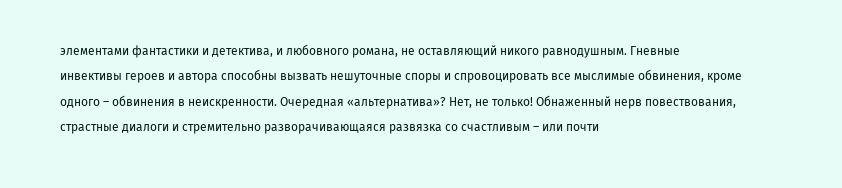элементами фантастики и детектива, и любовного романа, не оставляющий никого равнодушным. Гневные инвективы героев и автора способны вызвать нешуточные споры и спровоцировать все мыслимые обвинения, кроме одного – обвинения в неискренности. Очередная «альтернатива»? Нет, не только! Обнаженный нерв повествования, страстные диалоги и стремительно разворачивающаяся развязка со счастливым – или почти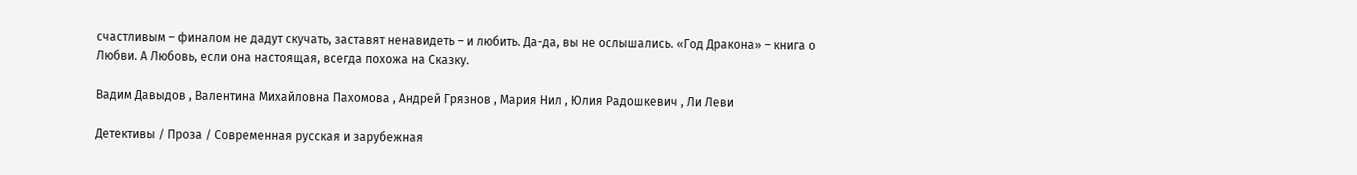счастливым – финалом не дадут скучать, заставят ненавидеть – и любить. Да-да, вы не ослышались. «Год Дракона» – книга о Любви. А Любовь, если она настоящая, всегда похожа на Сказку.

Вадим Давыдов , Валентина Михайловна Пахомова , Андрей Грязнов , Мария Нил , Юлия Радошкевич , Ли Леви

Детективы / Проза / Современная русская и зарубежная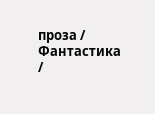проза / Фантастика /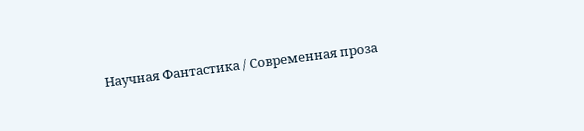Научная Фантастика / Современная проза